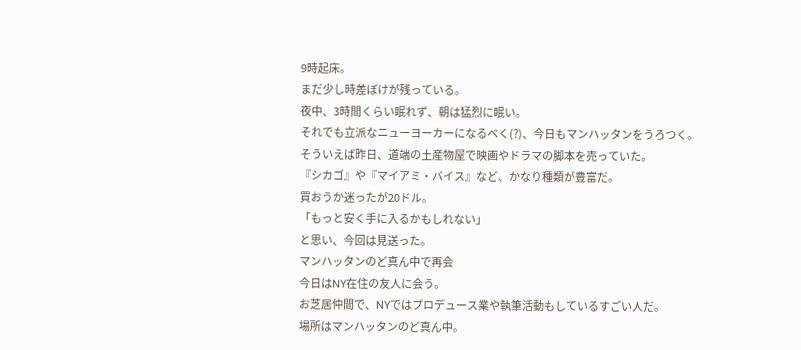9時起床。
まだ少し時差ぼけが残っている。
夜中、3時間くらい眠れず、朝は猛烈に眠い。
それでも立派なニューヨーカーになるべく(?)、今日もマンハッタンをうろつく。
そういえば昨日、道端の土産物屋で映画やドラマの脚本を売っていた。
『シカゴ』や『マイアミ・バイス』など、かなり種類が豊富だ。
買おうか迷ったが20ドル。
「もっと安く手に入るかもしれない」
と思い、今回は見送った。
マンハッタンのど真ん中で再会
今日はNY在住の友人に会う。
お芝居仲間で、NYではプロデュース業や執筆活動もしているすごい人だ。
場所はマンハッタンのど真ん中。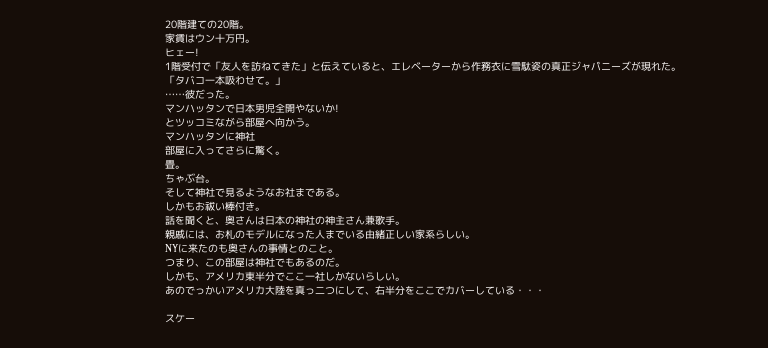20階建ての20階。
家賃はウン十万円。
ヒェー!
1階受付で「友人を訪ねてきた」と伝えていると、エレベーターから作務衣に雪駄姿の真正ジャパニーズが現れた。
「タバコ一本吸わせて。」
……彼だった。
マンハッタンで日本男児全開やないか!
とツッコミながら部屋へ向かう。
マンハッタンに神社
部屋に入ってさらに驚く。
畳。
ちゃぶ台。
そして神社で見るようなお社まである。
しかもお祓い棒付き。
話を聞くと、奥さんは日本の神社の神主さん兼歌手。
親戚には、お札のモデルになった人までいる由緒正しい家系らしい。
NYに来たのも奥さんの事情とのこと。
つまり、この部屋は神社でもあるのだ。
しかも、アメリカ東半分でここ一社しかないらしい。
あのでっかいアメリカ大陸を真っ二つにして、右半分をここでカバーしている・・・

スケー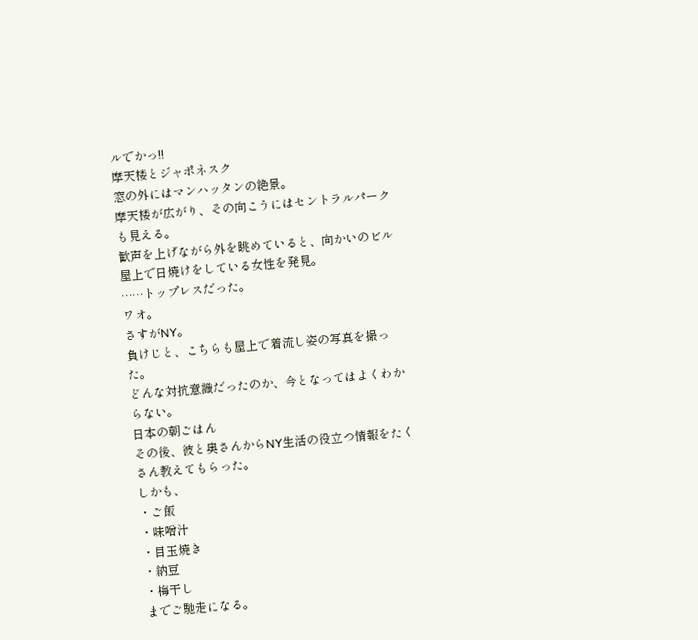ルでかっ!!
摩天楼とジャポネスク
窓の外にはマンハッタンの絶景。
摩天楼が広がり、その向こうにはセントラルパークも見える。
歓声を上げながら外を眺めていると、向かいのビル屋上で日焼けをしている女性を発見。
……トップレスだった。
ワオ。
さすがNY。
負けじと、こちらも屋上で着流し姿の写真を撮った。
どんな対抗意識だったのか、今となってはよくわからない。
日本の朝ごはん
その後、彼と奥さんからNY生活の役立つ情報をたくさん教えてもらった。
しかも、
・ご飯
・味噌汁
・目玉焼き
・納豆
・梅干し
までご馳走になる。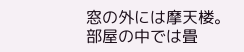窓の外には摩天楼。
部屋の中では畳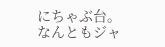にちゃぶ台。
なんともジャ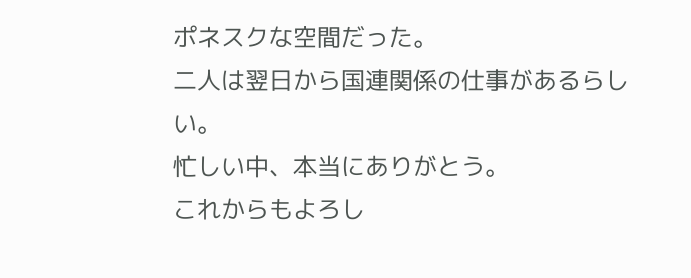ポネスクな空間だった。
二人は翌日から国連関係の仕事があるらしい。
忙しい中、本当にありがとう。
これからもよろし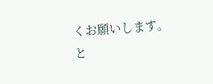くお願いします。
と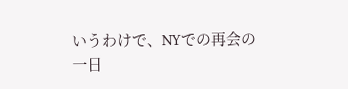いうわけで、NYでの再会の一日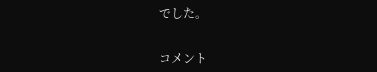でした。


コメント